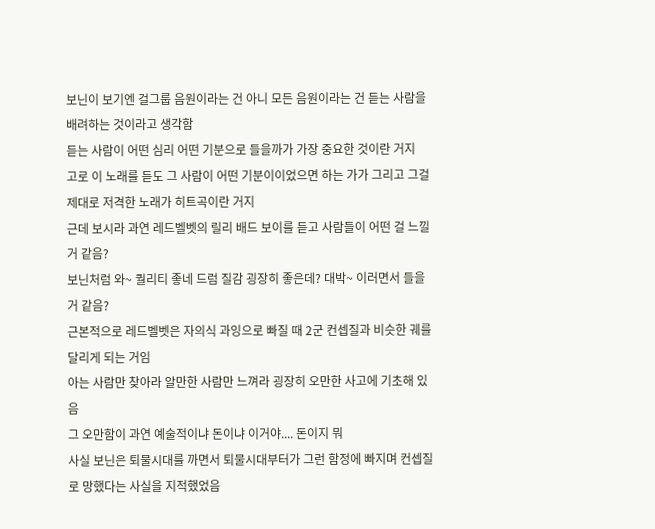보닌이 보기엔 걸그룹 음원이라는 건 아니 모든 음원이라는 건 듣는 사람을 배려하는 것이라고 생각함
듣는 사람이 어떤 심리 어떤 기분으로 들을까가 가장 중요한 것이란 거지
고로 이 노래를 듣도 그 사람이 어떤 기분이이었으면 하는 가가 그리고 그걸 제대로 저격한 노래가 히트곡이란 거지
근데 보시라 과연 레드벨벳의 릴리 배드 보이를 듣고 사람들이 어떤 걸 느낄 거 같음?
보닌처럼 와~ 퀄리티 좋네 드럼 질감 굉장히 좋은데? 대박~ 이러면서 들을 거 같음?
근본적으로 레드벨벳은 자의식 과잉으로 빠질 때 2군 컨셉질과 비슷한 궤를 달리게 되는 거임
아는 사람만 찾아라 알만한 사람만 느껴라 굉장히 오만한 사고에 기초해 있음
그 오만함이 과연 예술적이냐 돈이냐 이거야.... 돈이지 뭐
사실 보닌은 퇴물시대를 까면서 퇴물시대부터가 그런 함정에 빠지며 컨셉질로 망했다는 사실을 지적했었음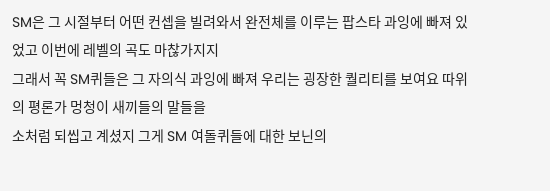SM은 그 시절부터 어떤 컨셉을 빌려와서 완전체를 이루는 팝스타 과잉에 빠져 있었고 이번에 레벨의 곡도 마찮가지지
그래서 꼭 SM퀴들은 그 자의식 과잉에 빠져 우리는 굉장한 퀄리티를 보여요 따위의 평론가 멍청이 새끼들의 말들을
소처럼 되씹고 계셨지 그게 SM 여돌퀴들에 대한 보닌의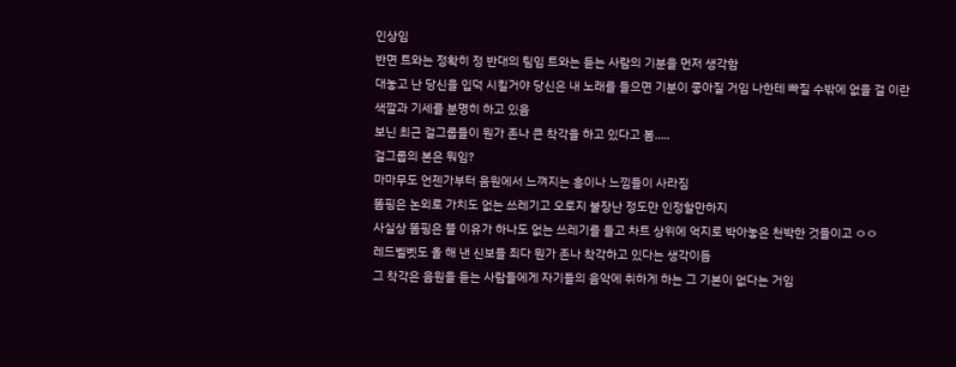인상임
반면 트와는 정확히 정 반대의 팀임 트와는 듣는 사람의 기분을 먼저 생각함
대놓고 난 당신을 입덕 시킬거야 당신은 내 노래를 들으면 기분이 좋아질 거임 나한테 빠질 수밖에 없을 걸 이란
색깔과 기세를 분명히 하고 있음
보닌 최근 걸그룹들이 뭔가 존나 큰 착각을 하고 있다고 봄.....
걸그룹의 본은 뭐임?
마마무도 언젠가부터 음원에서 느껴지는 흥이나 느낌들이 사라짐
똠핑은 논외로 가치도 없는 쓰레기고 오로지 불장난 정도만 인정할만하지
사실상 똠핑은 뜰 이유가 하나도 없는 쓰레기를 들고 차트 상위에 억지로 박아놓은 천박한 것들이고 ㅇㅇ
레드벨벳도 올 해 낸 신보들 죄다 뭔가 존나 착각하고 있다는 생각이듬
그 착각은 음원을 듣는 사람들에게 자기들의 음악에 취하게 하는 그 기본이 없다는 거임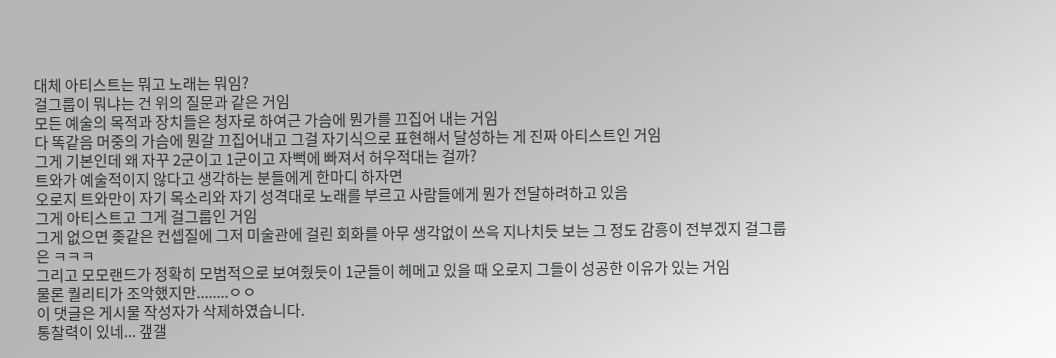대체 아티스트는 뭐고 노래는 뭐임?
걸그룹이 뭐냐는 건 위의 질문과 같은 거임
모든 예술의 목적과 장치들은 청자로 하여근 가슴에 뭔가를 끄집어 내는 거임
다 똑같음 머중의 가슴에 뭔갈 끄집어내고 그걸 자기식으로 표현해서 달성하는 게 진짜 아티스트인 거임
그게 기본인데 왜 자꾸 2군이고 1군이고 자뻑에 빠져서 허우적대는 걸까?
트와가 예술적이지 않다고 생각하는 분들에게 한마디 하자면
오로지 트와만이 자기 목소리와 자기 성격대로 노래를 부르고 사람들에게 뭔가 전달하려하고 있음
그게 아티스트고 그게 걸그룹인 거임
그게 없으면 좆같은 컨셉질에 그저 미술관에 걸린 회화를 아무 생각없이 쓰윽 지나치듯 보는 그 정도 감흥이 전부겠지 걸그룹은 ㅋㅋㅋ
그리고 모모랜드가 정확히 모범적으로 보여줬듯이 1군들이 헤메고 있을 때 오로지 그들이 성공한 이유가 있는 거임
물론 퀄리티가 조악했지만........ㅇㅇ
이 댓글은 게시물 작성자가 삭제하였습니다.
통찰력이 있네... 갶갤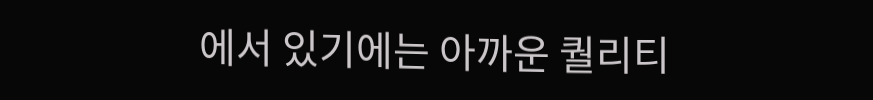에서 있기에는 아까운 퀄리티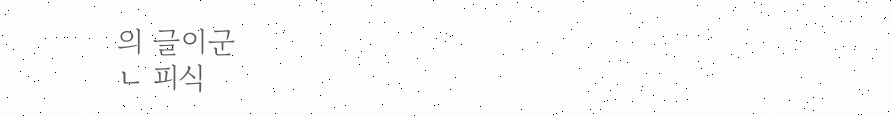의 글이군
ㄴ 피식